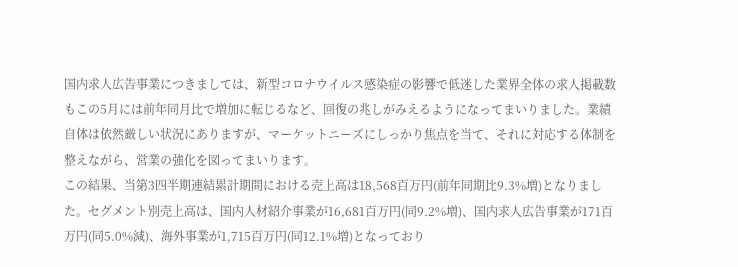国内求人広告事業につきましては、新型コロナウイルス感染症の影響で低迷した業界全体の求人掲載数もこの5月には前年同月比で増加に転じるなど、回復の兆しがみえるようになってまいりました。業績自体は依然厳しい状況にありますが、マーケットニーズにしっかり焦点を当て、それに対応する体制を整えながら、営業の強化を図ってまいります。
この結果、当第3四半期連結累計期間における売上高は18,568百万円(前年同期比9.3%増)となりました。セグメント別売上高は、国内人材紹介事業が16,681百万円(同9.2%増)、国内求人広告事業が171百万円(同5.0%減)、海外事業が1,715百万円(同12.1%増)となっており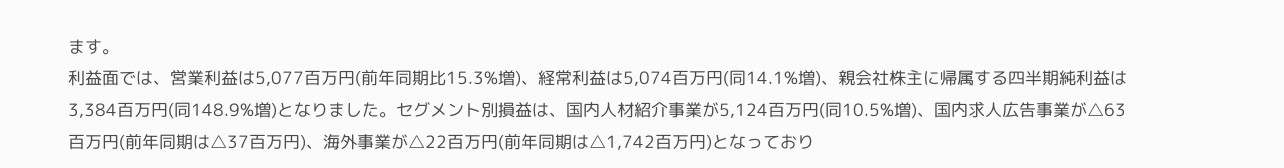ます。
利益面では、営業利益は5,077百万円(前年同期比15.3%増)、経常利益は5,074百万円(同14.1%増)、親会社株主に帰属する四半期純利益は3,384百万円(同148.9%増)となりました。セグメント別損益は、国内人材紹介事業が5,124百万円(同10.5%増)、国内求人広告事業が△63百万円(前年同期は△37百万円)、海外事業が△22百万円(前年同期は△1,742百万円)となっており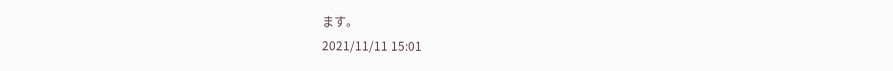ます。
2021/11/11 15:01